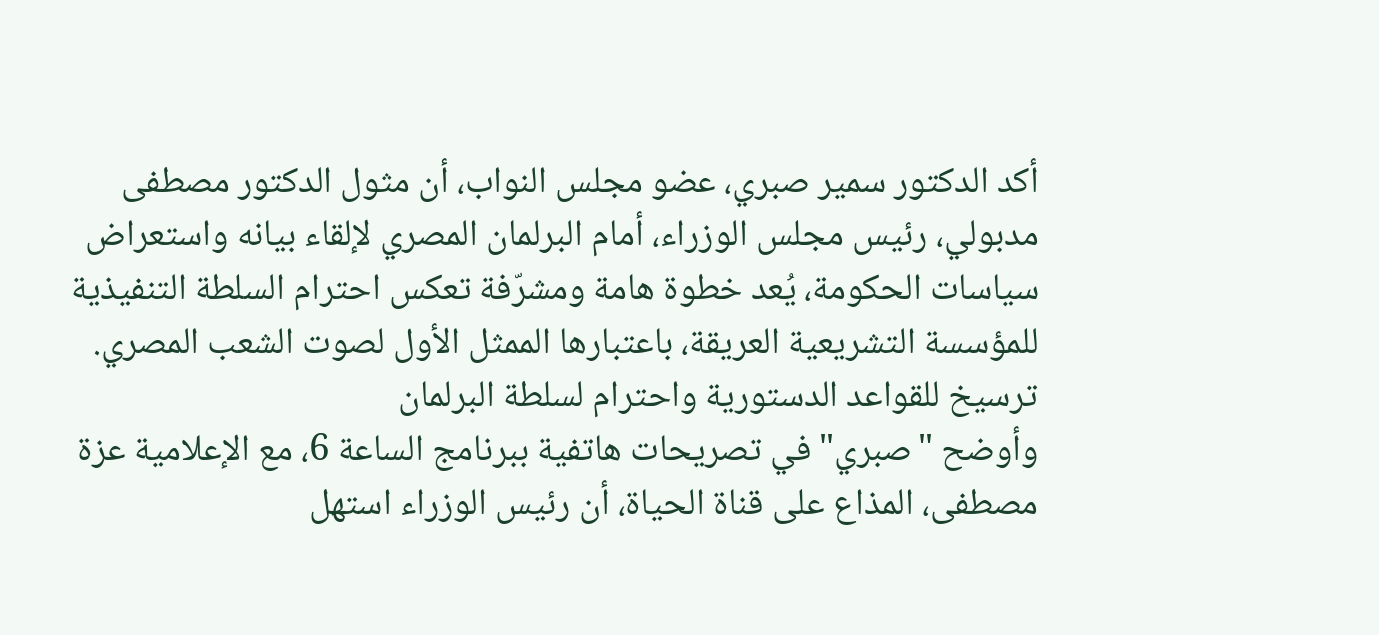أكد الدكتور سمير صبري، عضو مجلس النواب، أن مثول الدكتور مصطفى مدبولي، رئيس مجلس الوزراء، أمام البرلمان المصري لإلقاء بيانه واستعراض سياسات الحكومة، يُعد خطوة هامة ومشرّفة تعكس احترام السلطة التنفيذية للمؤسسة التشريعية العريقة، باعتبارها الممثل الأول لصوت الشعب المصري.
ترسيخ للقواعد الدستورية واحترام لسلطة البرلمان
وأوضح "صبري" في تصريحات هاتفية ببرنامج الساعة 6، مع الإعلامية عزة مصطفى، المذاع على قناة الحياة، أن رئيس الوزراء استهل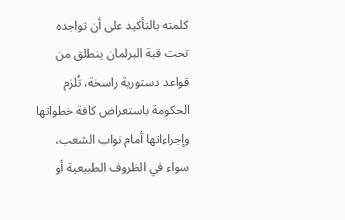كلمته بالتأكيد على أن تواجده تحت قبة البرلمان ينطلق من قواعد دستورية راسخة، تُلزم الحكومة باستعراض كافة خطواتها وإجراءاتها أمام نواب الشعب، سواء في الظروف الطبيعية أو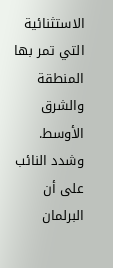الاستثنائية التي تمر بها المنطقة والشرق الأوسط.
وشدد النائب على أن البرلمان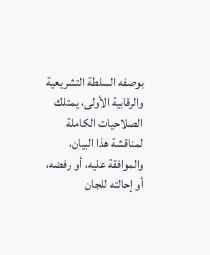بوصفه السلطة التشريعية والرقابية الأولى، يمتلك الصلاحيات الكاملة لمناقشة هذا البيان، والموافقة عليه، أو رفضه، أو إحالته للجان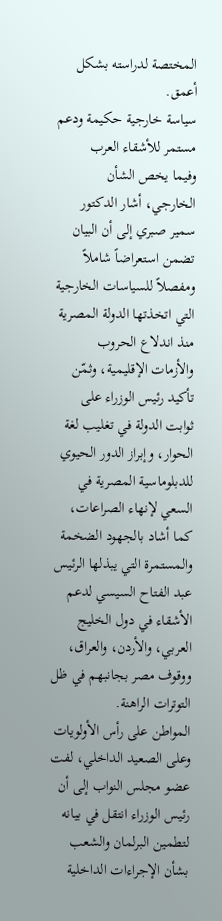المختصة لدراسته بشكل أعمق.
سياسة خارجية حكيمة ودعم مستمر للأشقاء العرب
وفيما يخص الشأن الخارجي، أشار الدكتور سمير صبري إلى أن البيان تضمن استعراضاً شاملاً ومفصلاً للسياسات الخارجية التي اتخذتها الدولة المصرية منذ اندلاع الحروب والأزمات الإقليمية، وثمّن تأكيد رئيس الوزراء على ثوابت الدولة في تغليب لغة الحوار، وإبراز الدور الحيوي للدبلوماسية المصرية في السعي لإنهاء الصراعات، كما أشاد بالجهود الضخمة والمستمرة التي يبذلها الرئيس عبد الفتاح السيسي لدعم الأشقاء في دول الخليج العربي، والأردن، والعراق، ووقوف مصر بجانبهم في ظل التوترات الراهنة.
المواطن على رأس الأولويات
وعلى الصعيد الداخلي، لفت عضو مجلس النواب إلى أن رئيس الوزراء انتقل في بيانه لتطمين البرلمان والشعب بشأن الإجراءات الداخلية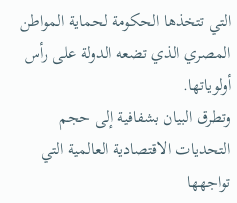التي تتخذها الحكومة لحماية المواطن المصري الذي تضعه الدولة على رأس أولوياتها.
وتطرق البيان بشفافية إلى حجم التحديات الاقتصادية العالمية التي تواجهها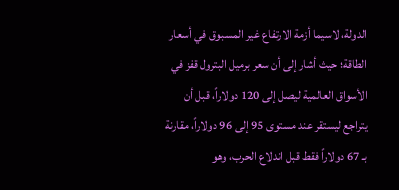الدولة، لاسيما أزمة الارتفاع غير المسبوق في أسعار الطاقة؛ حيث أشار إلى أن سعر برميل البترول قفز في الأسواق العالمية ليصل إلى 120 دولاراً، قبل أن يتراجع ليستقر عند مستوى 95 إلى 96 دولاراً، مقارنة بـ 67 دولاراً فقط قبل اندلاع الحرب، وهو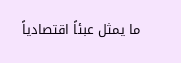ما يمثل عبئاً اقتصادياً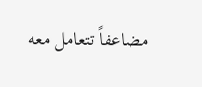مضاعفاً تتعامل معه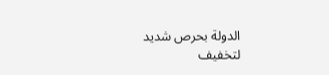الدولة بحرص شديد لتخفيف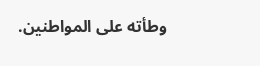وطأته على المواطنين.